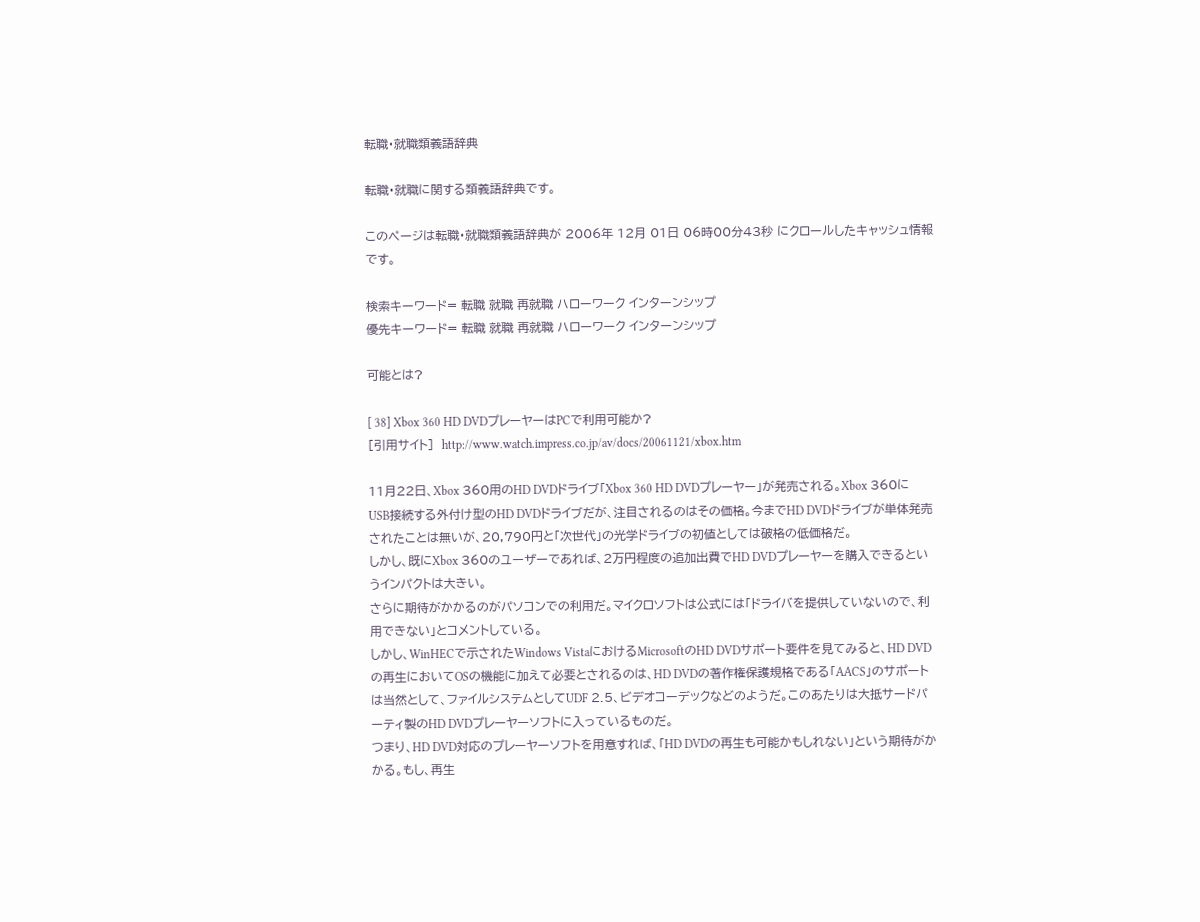転職・就職類義語辞典

転職・就職に関する類義語辞典です。

このページは転職・就職類義語辞典が 2006年 12月 01日 06時00分43秒 にクロールしたキャッシュ情報です。

検索キーワード= 転職 就職 再就職 ハローワーク インターンシップ
優先キーワード= 転職 就職 再就職 ハローワーク インターンシップ

可能とは?

[ 38] Xbox 360 HD DVDプレーヤーはPCで利用可能か?
[引用サイト]  http://www.watch.impress.co.jp/av/docs/20061121/xbox.htm

11月22日、Xbox 360用のHD DVDドライブ「Xbox 360 HD DVDプレーヤー」が発売される。Xbox 360にUSB接続する外付け型のHD DVDドライブだが、注目されるのはその価格。今までHD DVDドライブが単体発売されたことは無いが、20,790円と「次世代」の光学ドライブの初値としては破格の低価格だ。
しかし、既にXbox 360のユーザーであれば、2万円程度の追加出費でHD DVDプレーヤーを購入できるというインパクトは大きい。
さらに期待がかかるのがパソコンでの利用だ。マイクロソフトは公式には「ドライバを提供していないので、利用できない」とコメントしている。
しかし、WinHECで示されたWindows VistaにおけるMicrosoftのHD DVDサポート要件を見てみると、HD DVDの再生においてOSの機能に加えて必要とされるのは、HD DVDの著作権保護規格である「AACS」のサポートは当然として、ファイルシステムとしてUDF 2.5、ビデオコーデックなどのようだ。このあたりは大抵サードパーティ製のHD DVDプレーヤーソフトに入っているものだ。
つまり、HD DVD対応のプレーヤーソフトを用意すれば、「HD DVDの再生も可能かもしれない」という期待がかかる。もし、再生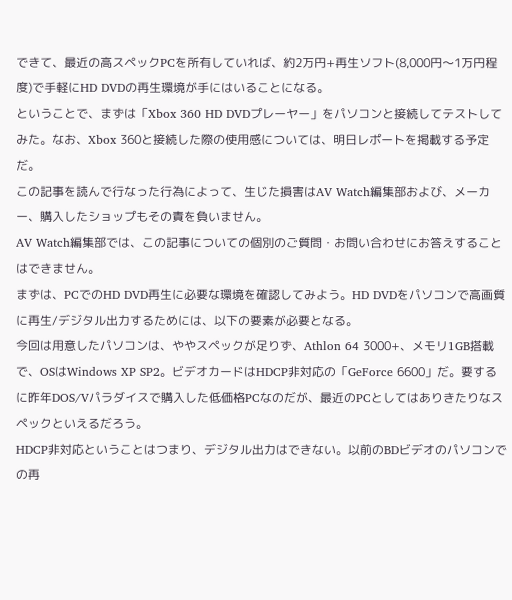できて、最近の高スペックPCを所有していれば、約2万円+再生ソフト(8,000円〜1万円程度)で手軽にHD DVDの再生環境が手にはいることになる。
ということで、まずは「Xbox 360 HD DVDプレーヤー」をパソコンと接続してテストしてみた。なお、Xbox 360と接続した際の使用感については、明日レポートを掲載する予定だ。
この記事を読んで行なった行為によって、生じた損害はAV Watch編集部および、メーカー、購入したショップもその責を負いません。
AV Watch編集部では、この記事についての個別のご質問・お問い合わせにお答えすることはできません。
まずは、PCでのHD DVD再生に必要な環境を確認してみよう。HD DVDをパソコンで高画質に再生/デジタル出力するためには、以下の要素が必要となる。
今回は用意したパソコンは、ややスペックが足りず、Athlon 64 3000+、メモリ1GB搭載で、OSはWindows XP SP2。ビデオカードはHDCP非対応の「GeForce 6600」だ。要するに昨年DOS/Vパラダイスで購入した低価格PCなのだが、最近のPCとしてはありきたりなスペックといえるだろう。
HDCP非対応ということはつまり、デジタル出力はできない。以前のBDビデオのパソコンでの再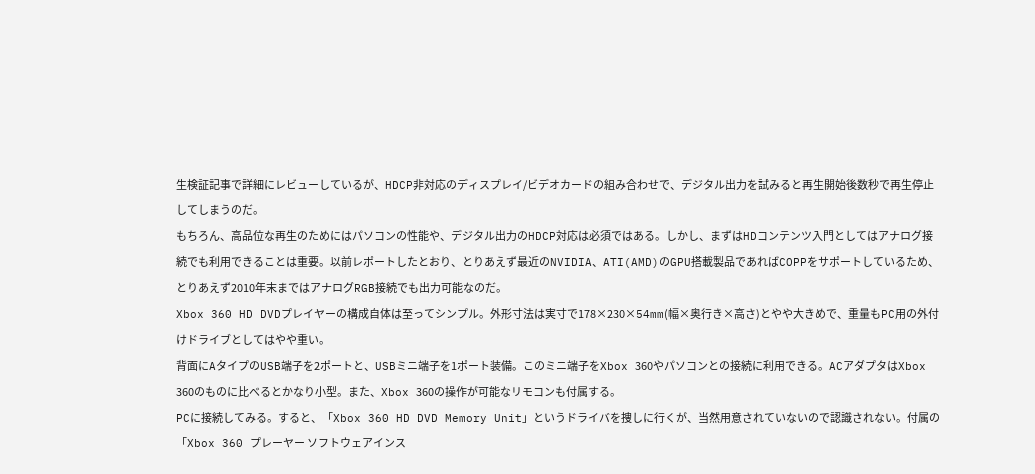生検証記事で詳細にレビューしているが、HDCP非対応のディスプレイ/ビデオカードの組み合わせで、デジタル出力を試みると再生開始後数秒で再生停止してしまうのだ。
もちろん、高品位な再生のためにはパソコンの性能や、デジタル出力のHDCP対応は必須ではある。しかし、まずはHDコンテンツ入門としてはアナログ接続でも利用できることは重要。以前レポートしたとおり、とりあえず最近のNVIDIA、ATI(AMD)のGPU搭載製品であればCOPPをサポートしているため、とりあえず2010年末まではアナログRGB接続でも出力可能なのだ。
Xbox 360 HD DVDプレイヤーの構成自体は至ってシンプル。外形寸法は実寸で178×230×54mm(幅×奥行き×高さ)とやや大きめで、重量もPC用の外付けドライブとしてはやや重い。
背面にAタイプのUSB端子を2ポートと、USBミニ端子を1ポート装備。このミニ端子をXbox 360やパソコンとの接続に利用できる。ACアダプタはXbox 360のものに比べるとかなり小型。また、Xbox 360の操作が可能なリモコンも付属する。
PCに接続してみる。すると、「Xbox 360 HD DVD Memory Unit」というドライバを捜しに行くが、当然用意されていないので認識されない。付属の「Xbox 360 プレーヤー ソフトウェアインス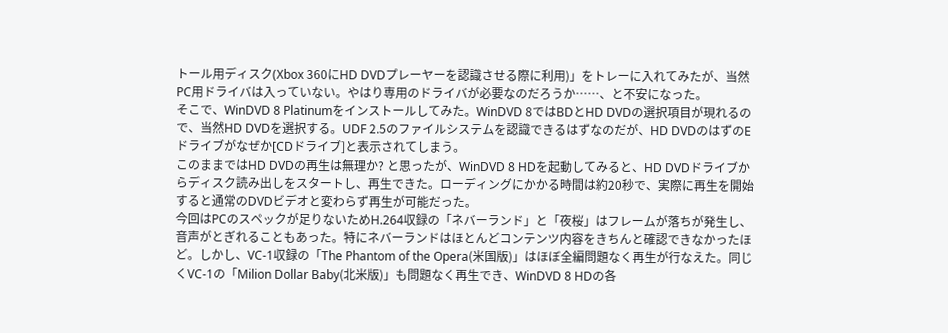トール用ディスク(Xbox 360にHD DVDプレーヤーを認識させる際に利用)」をトレーに入れてみたが、当然PC用ドライバは入っていない。やはり専用のドライバが必要なのだろうか……、と不安になった。
そこで、WinDVD 8 Platinumをインストールしてみた。WinDVD 8ではBDとHD DVDの選択項目が現れるので、当然HD DVDを選択する。UDF 2.5のファイルシステムを認識できるはずなのだが、HD DVDのはずのEドライブがなぜか[CDドライブ]と表示されてしまう。
このままではHD DVDの再生は無理か? と思ったが、WinDVD 8 HDを起動してみると、HD DVDドライブからディスク読み出しをスタートし、再生できた。ローディングにかかる時間は約20秒で、実際に再生を開始すると通常のDVDビデオと変わらず再生が可能だった。
今回はPCのスペックが足りないためH.264収録の「ネバーランド」と「夜桜」はフレームが落ちが発生し、音声がとぎれることもあった。特にネバーランドはほとんどコンテンツ内容をきちんと確認できなかったほど。しかし、VC-1収録の「The Phantom of the Opera(米国版)」はほぼ全編問題なく再生が行なえた。同じくVC-1の「Milion Dollar Baby(北米版)」も問題なく再生でき、WinDVD 8 HDの各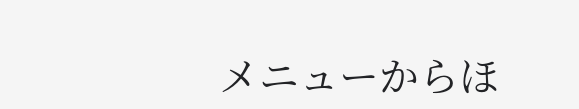メニューからほ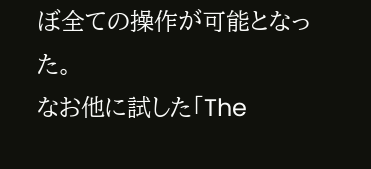ぼ全ての操作が可能となった。
なお他に試した「The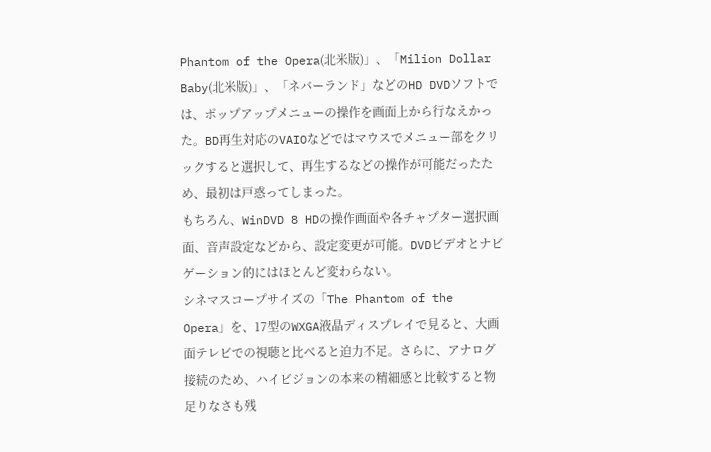Phantom of the Opera(北米版)」、「Milion Dollar Baby(北米版)」、「ネバーランド」などのHD DVDソフトでは、ポップアップメニューの操作を画面上から行なえかった。BD再生対応のVAIOなどではマウスでメニュー部をクリックすると選択して、再生するなどの操作が可能だったため、最初は戸惑ってしまった。
もちろん、WinDVD 8 HDの操作画面や各チャプター選択画面、音声設定などから、設定変更が可能。DVDビデオとナビゲーション的にはほとんど変わらない。
シネマスコープサイズの「The Phantom of the Opera」を、17型のWXGA液晶ディスプレイで見ると、大画面テレビでの視聴と比べると迫力不足。さらに、アナログ接続のため、ハイビジョンの本来の精細感と比較すると物足りなさも残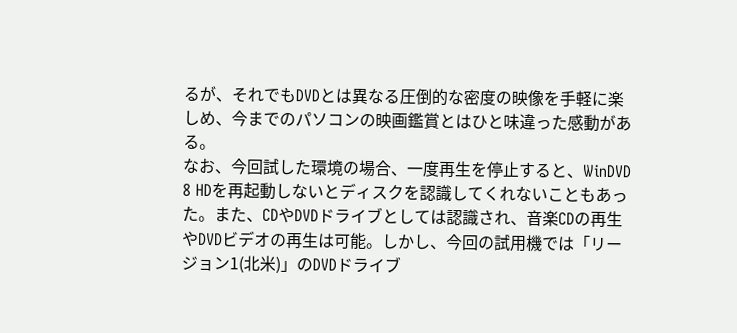るが、それでもDVDとは異なる圧倒的な密度の映像を手軽に楽しめ、今までのパソコンの映画鑑賞とはひと味違った感動がある。
なお、今回試した環境の場合、一度再生を停止すると、WinDVD 8 HDを再起動しないとディスクを認識してくれないこともあった。また、CDやDVDドライブとしては認識され、音楽CDの再生やDVDビデオの再生は可能。しかし、今回の試用機では「リージョン1(北米)」のDVDドライブ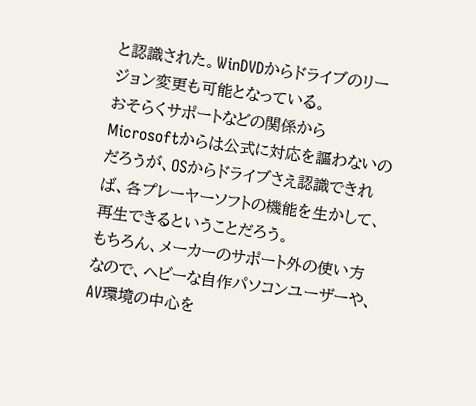と認識された。WinDVDからドライブのリージョン変更も可能となっている。
おそらくサポートなどの関係からMicrosoftからは公式に対応を謳わないのだろうが、OSからドライブさえ認識できれば、各プレーヤーソフトの機能を生かして、再生できるということだろう。
もちろん、メーカーのサポート外の使い方なので、ヘビーな自作パソコンユーザーや、AV環境の中心を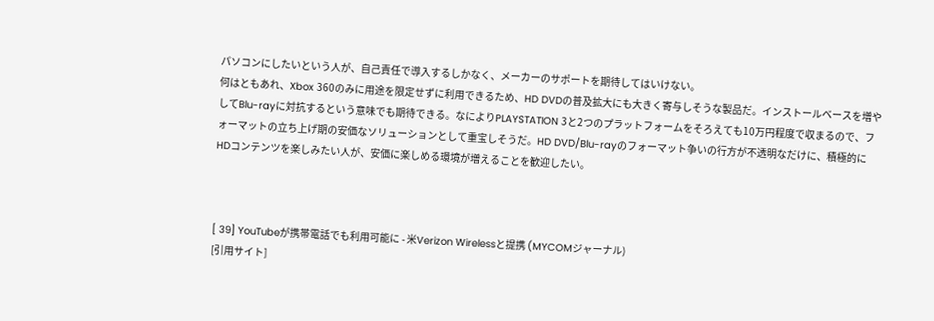パソコンにしたいという人が、自己責任で導入するしかなく、メーカーのサポートを期待してはいけない。
何はともあれ、Xbox 360のみに用途を限定せずに利用できるため、HD DVDの普及拡大にも大きく寄与しそうな製品だ。インストールベースを増やしてBlu-rayに対抗するという意味でも期待できる。なによりPLAYSTATION 3と2つのプラットフォームをそろえても10万円程度で収まるので、フォーマットの立ち上げ期の安価なソリューションとして重宝しそうだ。HD DVD/Blu-rayのフォーマット争いの行方が不透明なだけに、積極的にHDコンテンツを楽しみたい人が、安価に楽しめる環境が増えることを歓迎したい。



[ 39] YouTubeが携帯電話でも利用可能に - 米Verizon Wirelessと提携 (MYCOMジャーナル)
[引用サイト]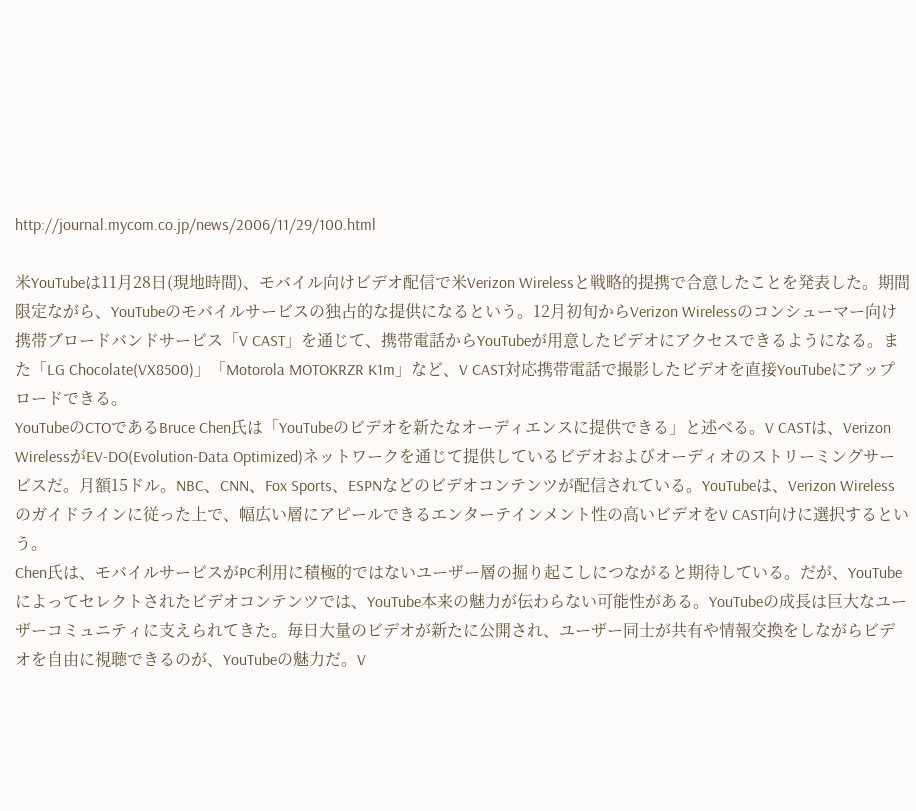http://journal.mycom.co.jp/news/2006/11/29/100.html

米YouTubeは11月28日(現地時間)、モバイル向けビデオ配信で米Verizon Wirelessと戦略的提携で合意したことを発表した。期間限定ながら、YouTubeのモバイルサービスの独占的な提供になるという。12月初旬からVerizon Wirelessのコンシューマー向け携帯ブロードバンドサービス「V CAST」を通じて、携帯電話からYouTubeが用意したビデオにアクセスできるようになる。また「LG Chocolate(VX8500)」「Motorola MOTOKRZR K1m」など、V CAST対応携帯電話で撮影したビデオを直接YouTubeにアップロードできる。
YouTubeのCTOであるBruce Chen氏は「YouTubeのビデオを新たなオーディエンスに提供できる」と述べる。V CASTは、Verizon WirelessがEV-DO(Evolution-Data Optimized)ネットワークを通じて提供しているビデオおよびオーディオのストリーミングサービスだ。月額15ドル。NBC、CNN、Fox Sports、ESPNなどのビデオコンテンツが配信されている。YouTubeは、Verizon Wirelessのガイドラインに従った上で、幅広い層にアピールできるエンターテインメント性の高いビデオをV CAST向けに選択するという。
Chen氏は、モバイルサービスがPC利用に積極的ではないユーザー層の掘り起こしにつながると期待している。だが、YouTubeによってセレクトされたビデオコンテンツでは、YouTube本来の魅力が伝わらない可能性がある。YouTubeの成長は巨大なユーザーコミュニティに支えられてきた。毎日大量のビデオが新たに公開され、ユーザー同士が共有や情報交換をしながらビデオを自由に視聴できるのが、YouTubeの魅力だ。V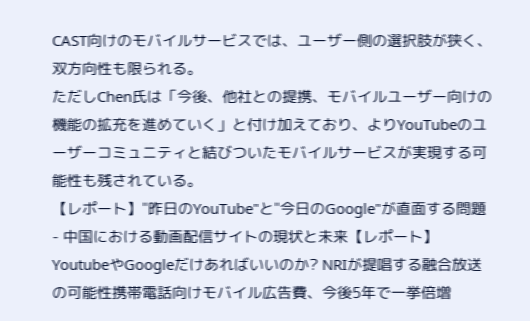CAST向けのモバイルサービスでは、ユーザー側の選択肢が狭く、双方向性も限られる。
ただしChen氏は「今後、他社との提携、モバイルユーザー向けの機能の拡充を進めていく」と付け加えており、よりYouTubeのユーザーコミュニティと結びついたモバイルサービスが実現する可能性も残されている。
【レポート】"昨日のYouTube"と"今日のGoogle"が直面する問題 - 中国における動画配信サイトの現状と未来【レポート】YoutubeやGoogleだけあればいいのか? NRIが提唱する融合放送の可能性携帯電話向けモバイル広告費、今後5年で一挙倍増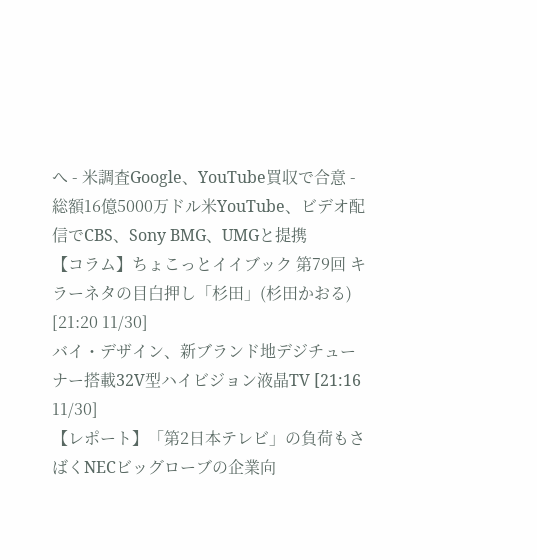へ - 米調査Google、YouTube買収で合意 - 総額16億5000万ドル米YouTube、ビデオ配信でCBS、Sony BMG、UMGと提携
【コラム】ちょこっとイイブック 第79回 キラーネタの目白押し「杉田」(杉田かおる) [21:20 11/30]
バイ・デザイン、新ブランド地デジチューナー搭載32V型ハイビジョン液晶TV [21:16 11/30]
【レポート】「第2日本テレビ」の負荷もさばくNECビッグローブの企業向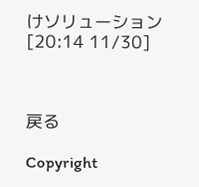けソリューション [20:14 11/30]



戻る

Copyright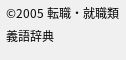©2005 転職・就職類義語辞典